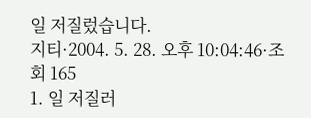일 저질렀습니다.
지티·2004. 5. 28. 오후 10:04:46·조회 165
1. 일 저질러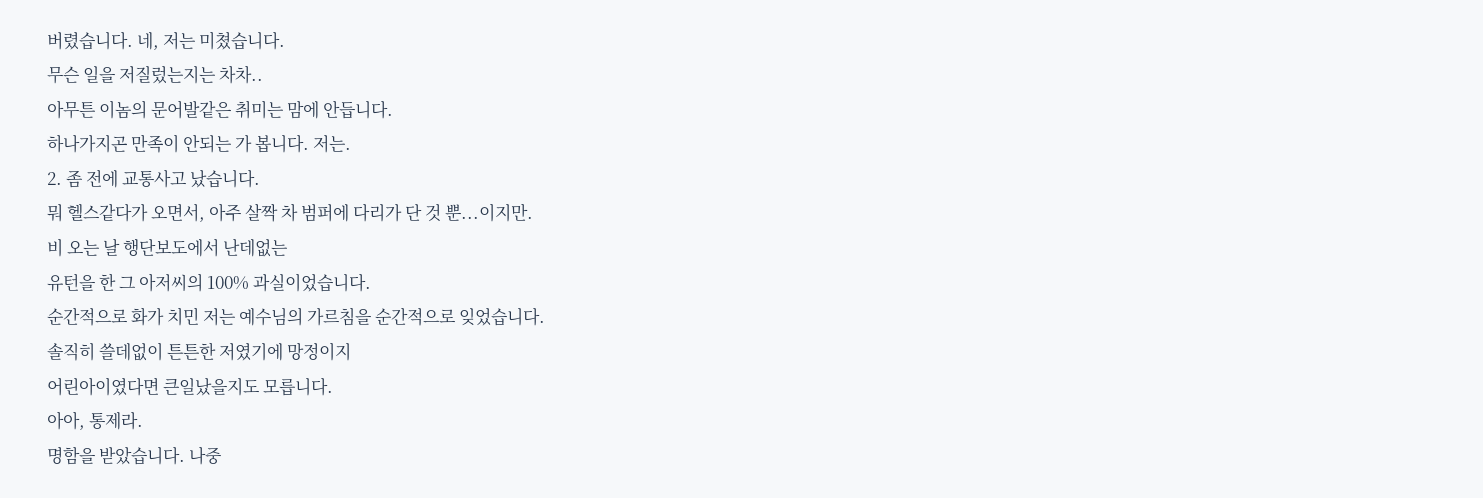버렸습니다. 네, 저는 미쳤습니다.
무슨 일을 저질렀는지는 차차..
아무튼 이놈의 문어발같은 취미는 맘에 안듭니다.
하나가지곤 만족이 안되는 가 봅니다. 저는.
2. 좀 전에 교통사고 났습니다.
뭐 헬스같다가 오면서, 아주 살짝 차 범퍼에 다리가 단 것 뿐...이지만.
비 오는 날 행단보도에서 난데없는
유턴을 한 그 아저씨의 100% 과실이었습니다.
순간적으로 화가 치민 저는 예수님의 가르침을 순간적으로 잊었습니다.
솔직히 쓸데없이 튼튼한 저였기에 망정이지
어린아이였다면 큰일났을지도 모릅니다.
아아, 통제라.
명함을 받았습니다. 나중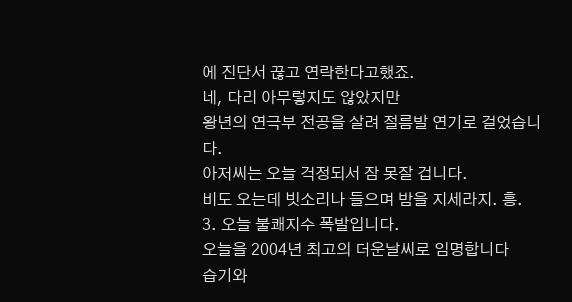에 진단서 끊고 연락한다고했죠.
네, 다리 아무렇지도 않았지만
왕년의 연극부 전공을 살려 절름발 연기로 걸었습니다.
아저씨는 오늘 걱정되서 잠 못잘 겁니다.
비도 오는데 빗소리나 들으며 밤을 지세라지. 흥.
3. 오늘 불쾌지수 폭발입니다.
오늘을 2004년 최고의 더운날씨로 임명합니다
습기와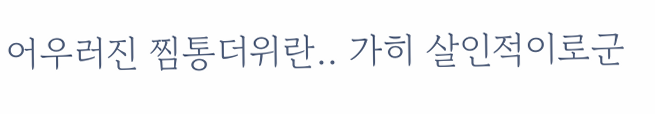어우러진 찜통더위란.. 가히 살인적이로군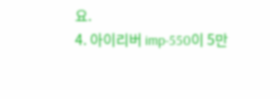요.
4. 아이리버 imp-550이 5만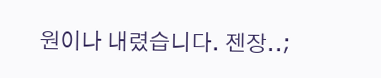원이나 내렸습니다. 젠장..;